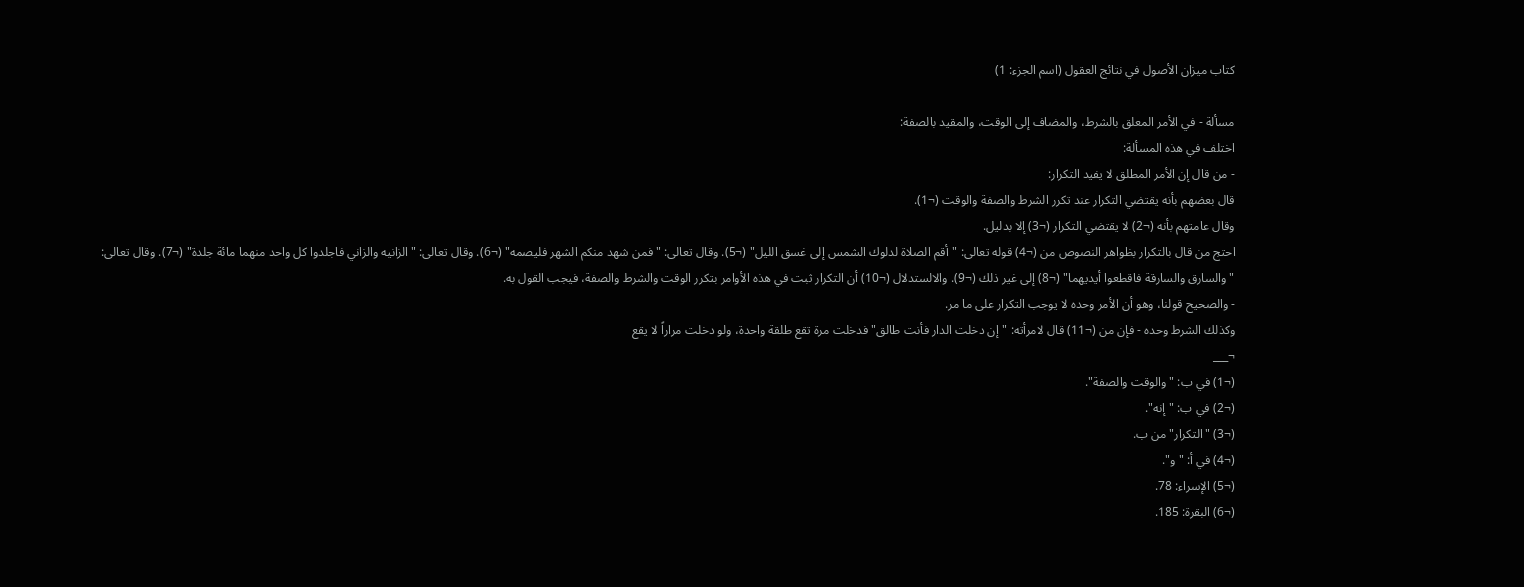كتاب ميزان الأصول في نتائج العقول (اسم الجزء: 1)

مسألة - في الأمر المعلق بالشرط، والمضاف إلى الوقت، والمقيد بالصفة:
اختلف في هذه المسألة:
- من قال إن الأمر المطلق لا يفيد التكرار:
قال بعضهم بأنه يقتضي التكرار عند تكرر الشرط والصفة والوقت (¬1).
وقال عامتهم بأنه (¬2) لا يقتضي التكرار (¬3) إلا بدليل.
احتج من قال بالتكرار بظواهر النصوص من (¬4) قوله تعالى: "أقم الصلاة لدلوك الشمس إلى غسق الليل" (¬5). وقال تعالى: "فمن شهد منكم الشهر فليصمه" (¬6). وقال تعالى: "الزانيه والزاني فاجلدوا كل واحد منهما مائة جلدة" (¬7). وقال تعالى: "والسارق والسارقة فاقطعوا أيديهما" (¬8) إلى غير ذلك (¬9). والالستدلال (¬10) أن التكرار ثبت في هذه الأوامر بتكرر الوقت والشرط والصفة، فيجب القول به.
- والصحيح قولنا، وهو أن الأمر وحده لا يوجب التكرار على ما مر.
وكذلك الشرط وحده - فإن من (¬11) قال لامرأته: "إن دخلت الدار فأنت طالق" فدخلت مرة تقع طلقة واحدة، ولو دخلت مراراً لا يقع
¬___
(¬1) في ب: "والوقت والصفة".
(¬2) في ب: "إنه".
(¬3) "التكرار" من ب.
(¬4) في أ: "و".
(¬5) الإسراء: 78.
(¬6) البقرة: 185.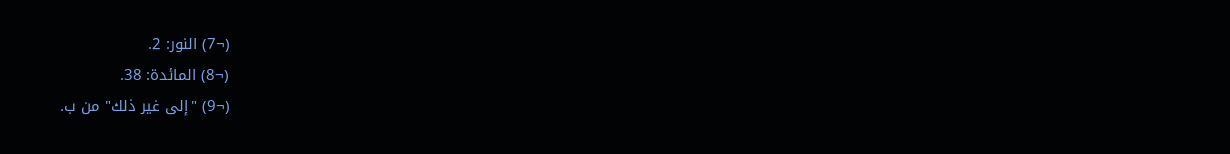(¬7) النور: 2.
(¬8) المائدة: 38.
(¬9) "إلى غير ذلك" من ب.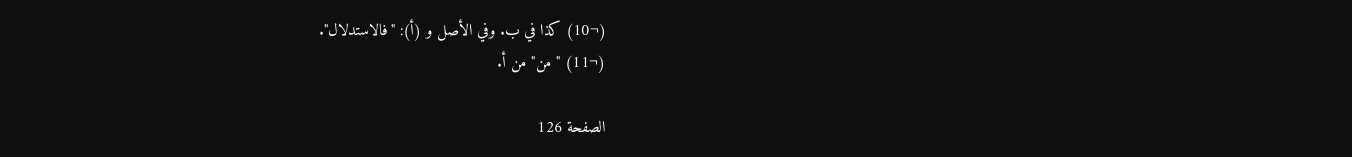(¬10) كذا في ب. وفي الأصل و (أ): "فالاستدلال".
(¬11) "من" من أ.

الصفحة 126